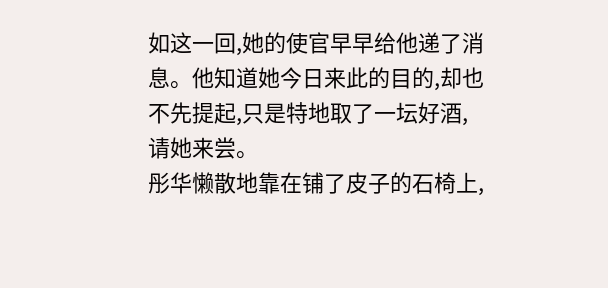如这一回,她的使官早早给他递了消息。他知道她今日来此的目的,却也不先提起,只是特地取了一坛好酒,请她来尝。
彤华懒散地靠在铺了皮子的石椅上,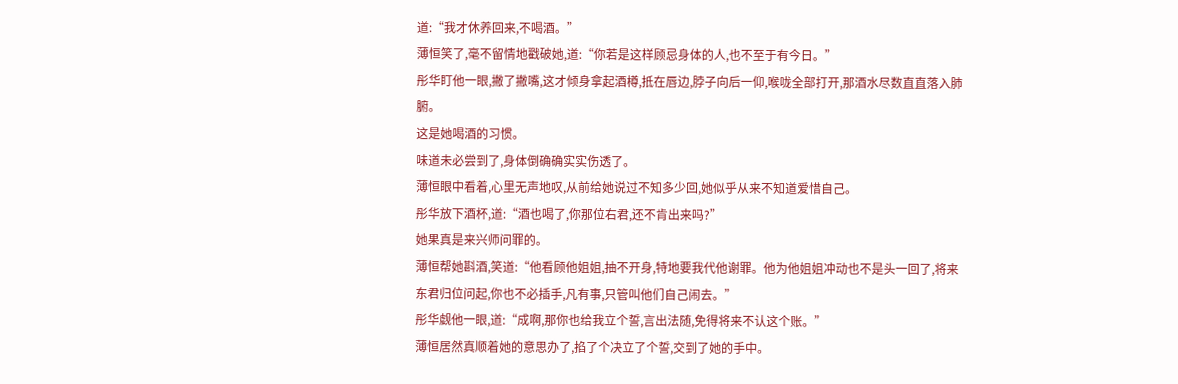道:“我才休养回来,不喝酒。”
薄恒笑了,毫不留情地戳破她,道:“你若是这样顾忌身体的人,也不至于有今日。”
彤华盯他一眼,撇了撇嘴,这才倾身拿起酒樽,抵在唇边,脖子向后一仰,喉咙全部打开,那酒水尽数直直落入肺腑。
这是她喝酒的习惯。
味道未必尝到了,身体倒确确实实伤透了。
薄恒眼中看着,心里无声地叹,从前给她说过不知多少回,她似乎从来不知道爱惜自己。
彤华放下酒杯,道:“酒也喝了,你那位右君,还不肯出来吗?”
她果真是来兴师问罪的。
薄恒帮她斟酒,笑道:“他看顾他姐姐,抽不开身,特地要我代他谢罪。他为他姐姐冲动也不是头一回了,将来东君归位问起,你也不必插手,凡有事,只管叫他们自己闹去。”
彤华觑他一眼,道:“成啊,那你也给我立个誓,言出法随,免得将来不认这个账。”
薄恒居然真顺着她的意思办了,掐了个决立了个誓,交到了她的手中。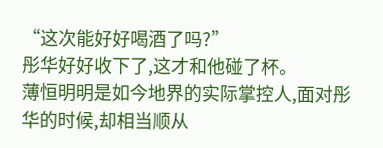“这次能好好喝酒了吗?”
彤华好好收下了,这才和他碰了杯。
薄恒明明是如今地界的实际掌控人,面对彤华的时候,却相当顺从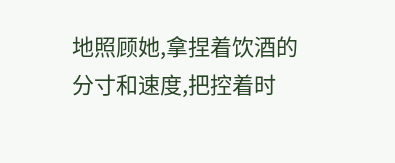地照顾她,拿捏着饮酒的分寸和速度,把控着时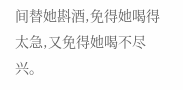间替她斟酒,免得她喝得太急,又免得她喝不尽兴。